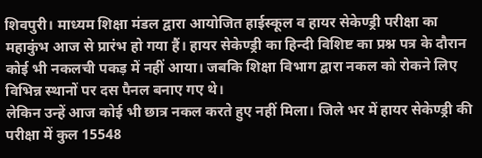शिवपुरी। माध्यम शिक्षा मंडल द्वारा आयोजित हाईस्कूल व हायर सेकेण्ड्री परीक्षा का महाकुंभ आज से प्रारंभ हो गया हैं। हायर सेकेण्ड्री का हिन्दी विशिष्ट का प्रश्न पत्र के दौरान कोई भी नकलची पकड़ में नहीं आया। जबकि शिक्षा विभाग द्वारा नकल को रोकने लिए विभिन्न स्थानों पर दस पैनल बनाए गए थे।
लेकिन उन्हें आज कोई भी छात्र नकल करते हुए नहीं मिला। जिले भर में हायर सेकेण्ड्री की परीक्षा में कुल 15548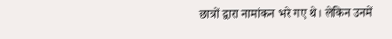छात्रों द्वारा नामांकन भरे गए थे। लेकिन उनमें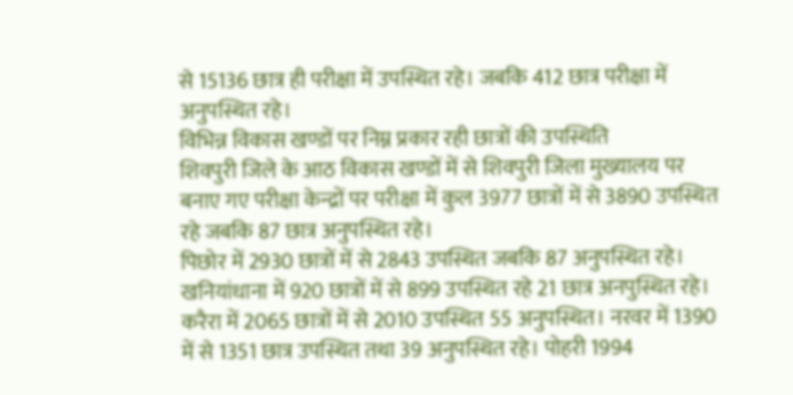से 15136 छात्र ही परीक्षा में उपस्थित रहे। जबकि 412 छात्र परीक्षा में अनुपस्थित रहे।
विभिन्न विकास खण्डों पर निम्न प्रकार रही छात्रों की उपस्थिति
शिवपुरी जिले के आठ विकास खण्डों में से शिवपुरी जिला मुख्यालय पर बनाए गए परीक्षा केन्द्रों पर परीक्षा में कुल 3977 छात्रों में से 3890 उपस्थित रहे जबकि 87 छात्र अनुपस्थित रहे।
पिछोर में 2930 छात्रों में से 2843 उपस्थित जबकि 87 अनुपस्थित रहे। खनियांधाना में 920 छात्रों में से 899 उपस्थित रहे 21 छात्र अनपुस्थित रहे। करैरा में 2065 छात्रों में से 2010 उपस्थित 55 अनुपस्थित। नरवर में 1390 में से 1351 छात्र उपस्थित तथा 39 अनुपस्थित रहे। पोहरी 1994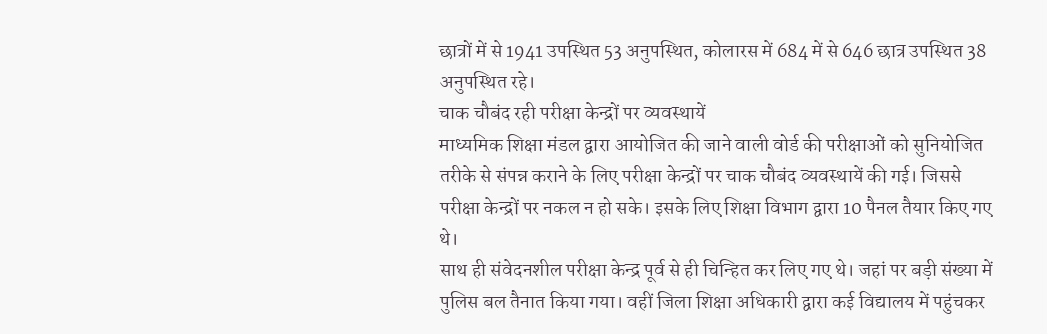छात्रों में से 1941 उपस्थित 53 अनुपस्थित, कोलारस में 684 में से 646 छात्र उपस्थित 38 अनुपस्थित रहे।
चाक चौबंद रही परीक्षा केन्द्रों पर व्यवस्थायें
माध्यमिक शिक्षा मंडल द्वारा आयोजित की जाने वाली वोर्ड की परीक्षाओं को सुनियोजित तरीके से संपन्न कराने के लिए परीक्षा केन्द्रों पर चाक चौबंद व्यवस्थायें की गई। जिससे परीक्षा केन्द्रों पर नकल न हो सके। इसके लिए शिक्षा विभाग द्वारा 10 पैनल तैयार किए गए थे।
साथ ही संवेदनशील परीक्षा केन्द्र पूर्व से ही चिन्हित कर लिए गए थे। जहां पर बड़ी संख्या में पुलिस बल तैनात किया गया। वहीं जिला शिक्षा अधिकारी द्वारा कई विद्यालय में पहुंचकर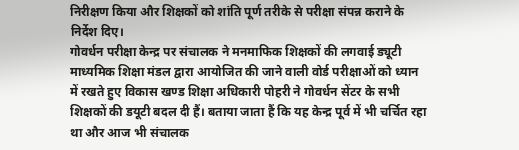निरीक्षण किया और शिक्षकों को शांति पूर्ण तरीके से परीक्षा संपन्न कराने के निर्देश दिए।
गोवर्धन परीक्षा केन्द्र पर संचालक ने मनमाफिक शिक्षकों की लगवाई ड्यूटी
माध्यमिक शिक्षा मंडल द्वारा आयोजित की जाने वाली वोर्ड परीक्षाओं को ध्यान में रखते हुए विकास खण्ड शिक्षा अधिकारी पोहरी ने गोवर्धन सेंटर के सभी शिक्षकों की डयूटी बदल दी हैं। बताया जाता हैं कि यह केन्द्र पूर्व में भी चर्चित रहा था और आज भी संचालक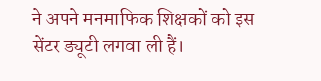ने अपने मनमाफिक शिक्षकों को इस सेंटर ड्यूटी लगवा ली हैं।